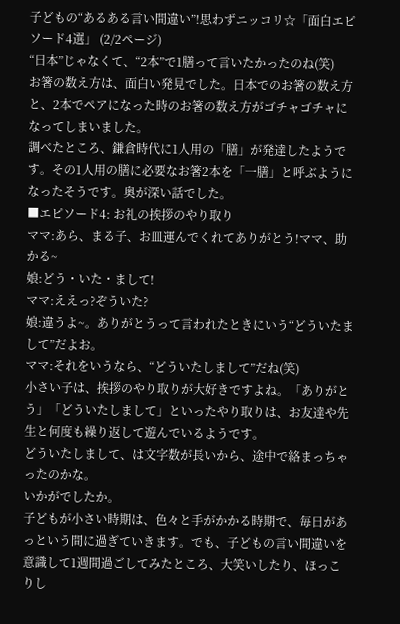子どもの“あるある言い間違い”!思わずニッコリ☆「面白エピソード4選」 (2/2ページ)
“日本”じゃなくて、“2本”で1膳って言いたかったのね(笑)
お箸の数え方は、面白い発見でした。日本でのお箸の数え方と、2本でペアになった時のお箸の数え方がゴチャゴチャになってしまいました。
調べたところ、鎌倉時代に1人用の「膳」が発達したようです。その1人用の膳に必要なお箸2本を「一膳」と呼ぶようになったそうです。奥が深い話でした。
■エピソード4: お礼の挨拶のやり取り
ママ:あら、まる子、お皿運んでくれてありがとう!ママ、助かる~
娘:どう・いた・まして!
ママ:ええっ?ぞういた?
娘:違うよ~。ありがとうって言われたときにいう“どういたまして”だよお。
ママ:それをいうなら、“どういたしまして”だね(笑)
小さい子は、挨拶のやり取りが大好きですよね。「ありがとう」「どういたしまして」といったやり取りは、お友達や先生と何度も繰り返して遊んでいるようです。
どういたしまして、は文字数が長いから、途中で絡まっちゃったのかな。
いかがでしたか。
子どもが小さい時期は、色々と手がかかる時期で、毎日があっという間に過ぎていきます。でも、子どもの言い間違いを意識して1週間過ごしてみたところ、大笑いしたり、ほっこりし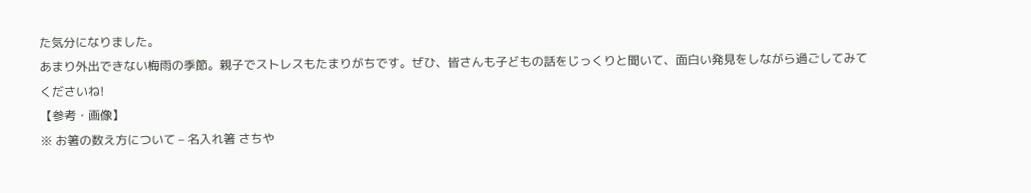た気分になりました。
あまり外出できない梅雨の季節。親子でストレスもたまりがちです。ぜひ、皆さんも子どもの話をじっくりと聞いて、面白い発見をしながら過ごしてみてくださいね!
【参考・画像】
※ お箸の数え方について – 名入れ箸 さちや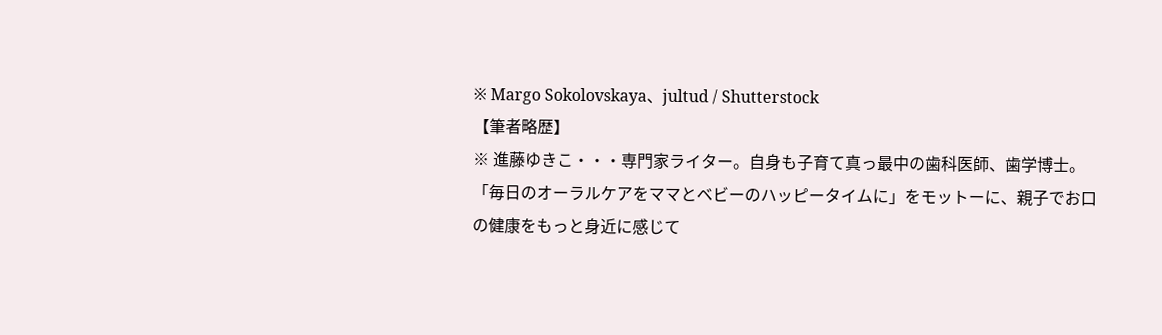※ Margo Sokolovskaya、jultud / Shutterstock
【筆者略歴】
※ 進藤ゆきこ・・・専門家ライター。自身も子育て真っ最中の歯科医師、歯学博士。「毎日のオーラルケアをママとベビーのハッピータイムに」をモットーに、親子でお口の健康をもっと身近に感じて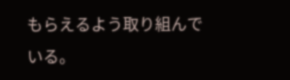もらえるよう取り組んでいる。